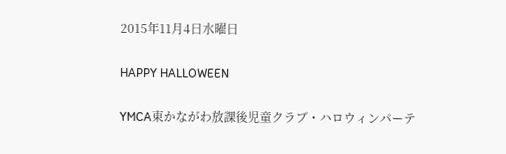2015年11月4日水曜日

HAPPY HALLOWEEN

YMCA東かながわ放課後児童クラブ・ハロウィンパーテ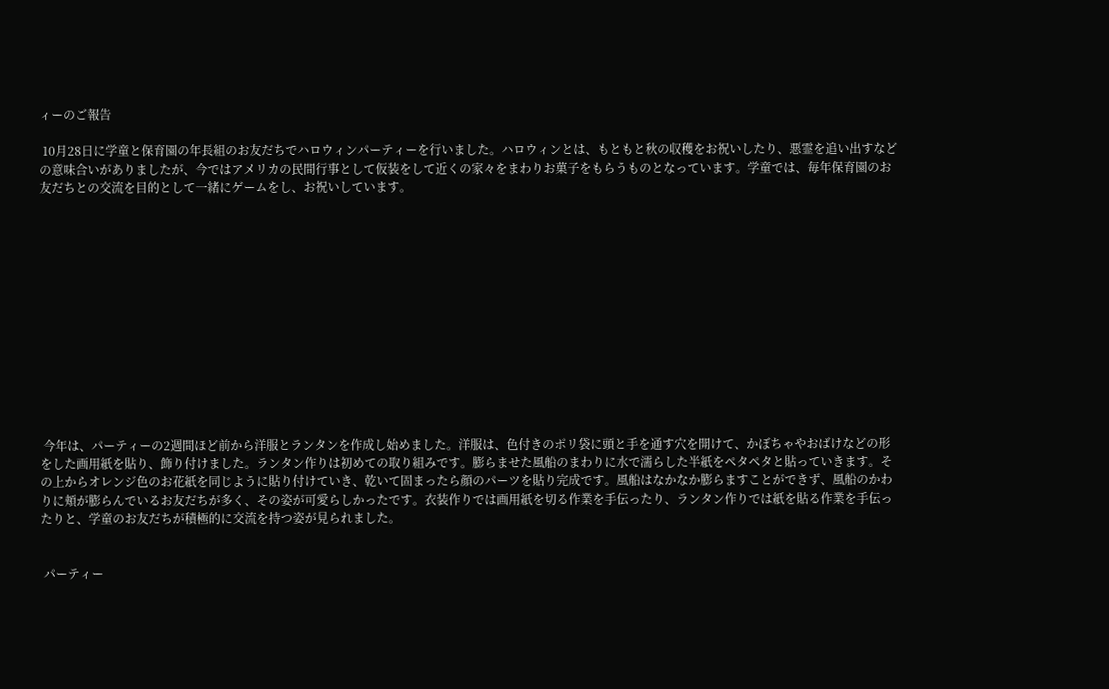ィーのご報告

 10月28日に学童と保育園の年長組のお友だちでハロウィンパーティーを行いました。ハロウィンとは、もともと秋の収穫をお祝いしたり、悪霊を追い出すなどの意味合いがありましたが、今ではアメリカの民間行事として仮装をして近くの家々をまわりお菓子をもらうものとなっています。学童では、毎年保育園のお友だちとの交流を目的として一緒にゲームをし、お祝いしています。













 今年は、パーティーの2週間ほど前から洋服とランタンを作成し始めました。洋服は、色付きのポリ袋に頭と手を通す穴を開けて、かぼちゃやおばけなどの形をした画用紙を貼り、飾り付けました。ランタン作りは初めての取り組みです。膨らませた風船のまわりに水で濡らした半紙をペタペタと貼っていきます。その上からオレンジ色のお花紙を同じように貼り付けていき、乾いて固まったら顔のパーツを貼り完成です。風船はなかなか膨らますことができず、風船のかわりに頬が膨らんでいるお友だちが多く、その姿が可愛らしかったです。衣装作りでは画用紙を切る作業を手伝ったり、ランタン作りでは紙を貼る作業を手伝ったりと、学童のお友だちが積極的に交流を持つ姿が見られました。


 パーティー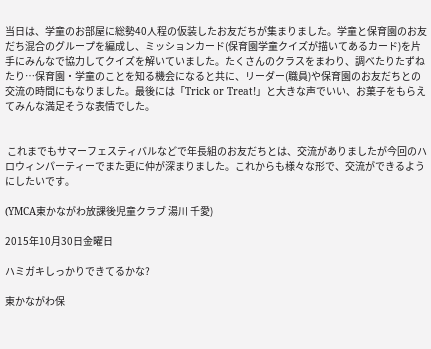当日は、学童のお部屋に総勢40人程の仮装したお友だちが集まりました。学童と保育園のお友だち混合のグループを編成し、ミッションカード(保育園学童クイズが描いてあるカード)を片手にみんなで協力してクイズを解いていました。たくさんのクラスをまわり、調べたりたずねたり…保育園・学童のことを知る機会になると共に、リーダー(職員)や保育園のお友だちとの交流の時間にもなりました。最後には「Trick or Treat!」と大きな声でいい、お菓子をもらえてみんな満足そうな表情でした。


 これまでもサマーフェスティバルなどで年長組のお友だちとは、交流がありましたが今回のハロウィンパーティーでまた更に仲が深まりました。これからも様々な形で、交流ができるようにしたいです。

(YMCA東かながわ放課後児童クラブ 湯川 千愛)

2015年10月30日金曜日

ハミガキしっかりできてるかな?

東かながわ保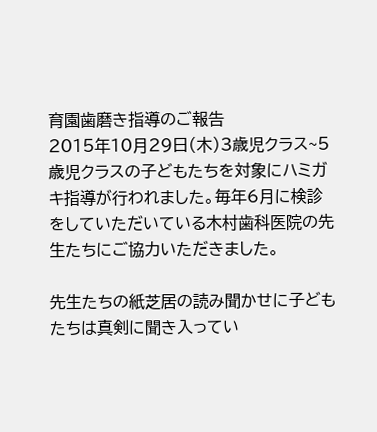育園歯磨き指導のご報告
2015年10月29日(木)3歳児クラス~5歳児クラスの子どもたちを対象にハミガキ指導が行われました。毎年6月に検診をしていただいている木村歯科医院の先生たちにご協力いただきました。

先生たちの紙芝居の読み聞かせに子どもたちは真剣に聞き入ってい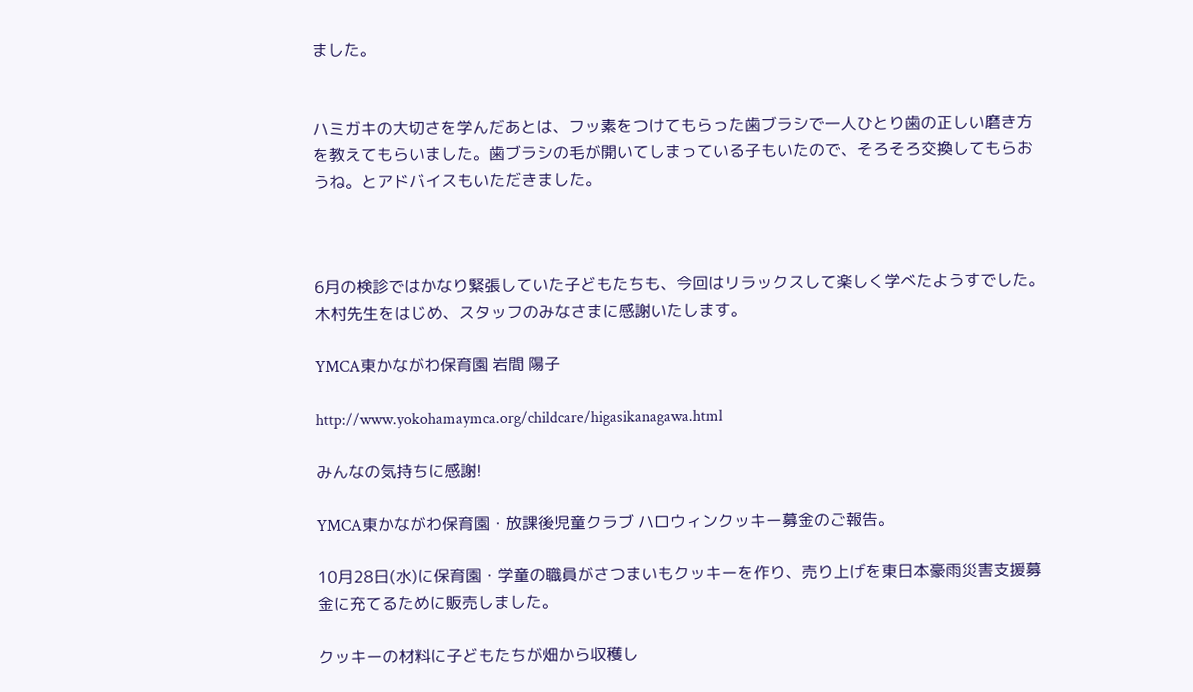ました。


ハミガキの大切さを学んだあとは、フッ素をつけてもらった歯ブラシで一人ひとり歯の正しい磨き方を教えてもらいました。歯ブラシの毛が開いてしまっている子もいたので、そろそろ交換してもらおうね。とアドバイスもいただきました。



6月の検診ではかなり緊張していた子どもたちも、今回はリラックスして楽しく学べたようすでした。木村先生をはじめ、スタッフのみなさまに感謝いたします。

YMCA東かながわ保育園 岩間 陽子

http://www.yokohamaymca.org/childcare/higasikanagawa.html

みんなの気持ちに感謝!

YMCA東かながわ保育園・放課後児童クラブ ハロウィンクッキー募金のご報告。

10月28日(水)に保育園・学童の職員がさつまいもクッキーを作り、売り上げを東日本豪雨災害支援募金に充てるために販売しました。

クッキーの材料に子どもたちが畑から収穫し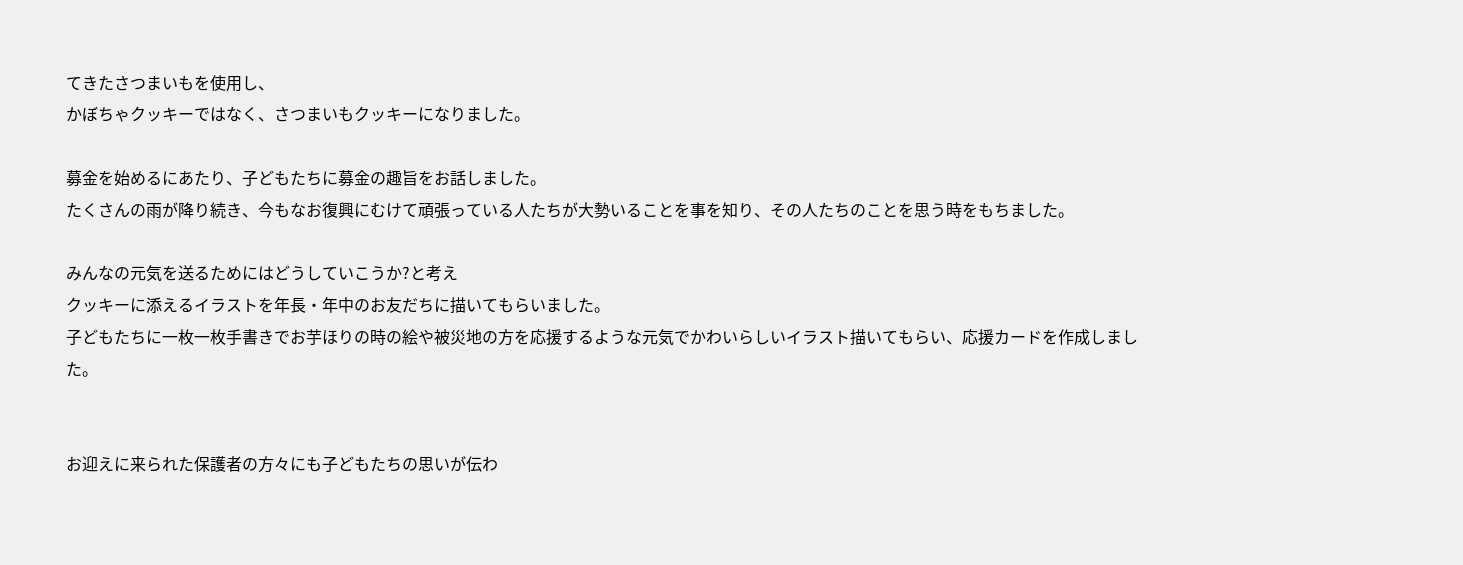てきたさつまいもを使用し、
かぼちゃクッキーではなく、さつまいもクッキーになりました。

募金を始めるにあたり、子どもたちに募金の趣旨をお話しました。
たくさんの雨が降り続き、今もなお復興にむけて頑張っている人たちが大勢いることを事を知り、その人たちのことを思う時をもちました。

みんなの元気を送るためにはどうしていこうか?と考え
クッキーに添えるイラストを年長・年中のお友だちに描いてもらいました。
子どもたちに一枚一枚手書きでお芋ほりの時の絵や被災地の方を応援するような元気でかわいらしいイラスト描いてもらい、応援カードを作成しました。


お迎えに来られた保護者の方々にも子どもたちの思いが伝わ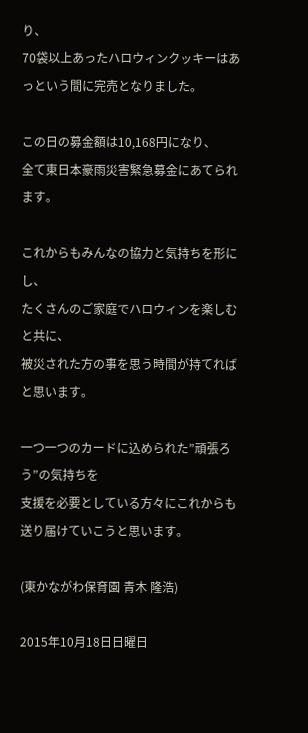り、
70袋以上あったハロウィンクッキーはあっという間に完売となりました。

この日の募金額は10,168円になり、
全て東日本豪雨災害緊急募金にあてられます。

これからもみんなの協力と気持ちを形にし、
たくさんのご家庭でハロウィンを楽しむと共に、
被災された方の事を思う時間が持てればと思います。

一つ一つのカードに込められた”頑張ろう”の気持ちを
支援を必要としている方々にこれからも送り届けていこうと思います。

(東かながわ保育園 青木 隆浩)

2015年10月18日日曜日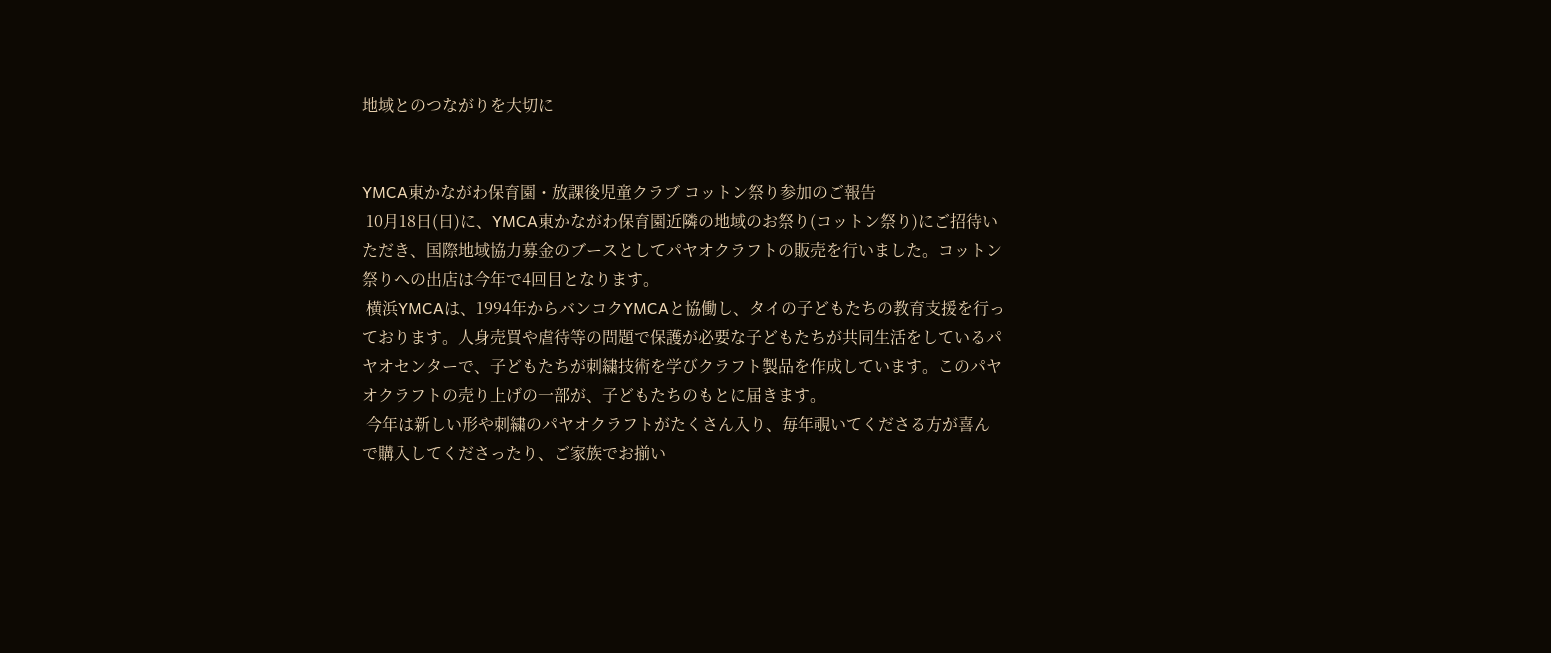地域とのつながりを大切に


YMCA東かながわ保育園・放課後児童クラブ コットン祭り参加のご報告
 10月18日(日)に、YMCA東かながわ保育園近隣の地域のお祭り(コットン祭り)にご招待いただき、国際地域協力募金のブースとしてパヤオクラフトの販売を行いました。コットン祭りへの出店は今年で4回目となります。
 横浜YMCAは、1994年からバンコクYMCAと協働し、タイの子どもたちの教育支援を行っております。人身売買や虐待等の問題で保護が必要な子どもたちが共同生活をしているパヤオセンターで、子どもたちが刺繍技術を学びクラフト製品を作成しています。このパヤオクラフトの売り上げの一部が、子どもたちのもとに届きます。
 今年は新しい形や刺繍のパヤオクラフトがたくさん入り、毎年覗いてくださる方が喜んで購入してくださったり、ご家族でお揃い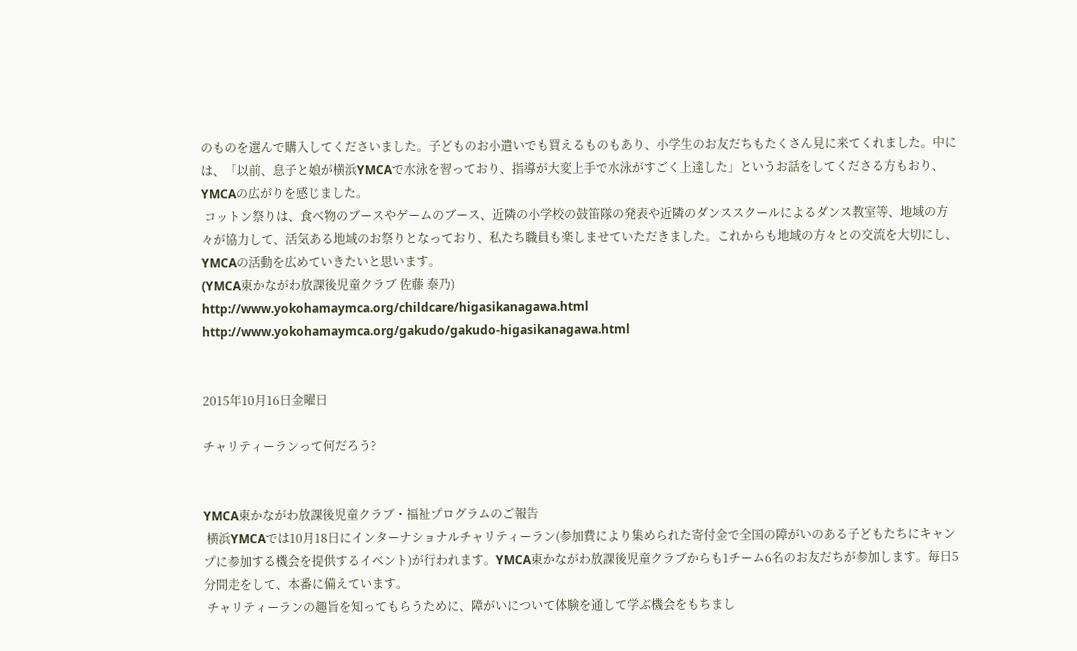のものを選んで購入してくださいました。子どものお小遣いでも買えるものもあり、小学生のお友だちもたくさん見に来てくれました。中には、「以前、息子と娘が横浜YMCAで水泳を習っており、指導が大変上手で水泳がすごく上達した」というお話をしてくださる方もおり、YMCAの広がりを感じました。
 コットン祭りは、食べ物のブースやゲームのブース、近隣の小学校の鼓笛隊の発表や近隣のダンススクールによるダンス教室等、地域の方々が協力して、活気ある地域のお祭りとなっており、私たち職員も楽しませていただきました。これからも地域の方々との交流を大切にし、YMCAの活動を広めていきたいと思います。
(YMCA東かながわ放課後児童クラブ 佐藤 泰乃)
http://www.yokohamaymca.org/childcare/higasikanagawa.html
http://www.yokohamaymca.org/gakudo/gakudo-higasikanagawa.html


2015年10月16日金曜日

チャリティーランって何だろう?


YMCA東かながわ放課後児童クラブ・福祉プログラムのご報告
 横浜YMCAでは10月18日にインターナショナルチャリティーラン(参加費により集められた寄付金で全国の障がいのある子どもたちにキャンプに参加する機会を提供するイベント)が行われます。YMCA東かながわ放課後児童クラブからも1チーム6名のお友だちが参加します。毎日5分間走をして、本番に備えています。
 チャリティーランの趣旨を知ってもらうために、障がいについて体験を通して学ぶ機会をもちまし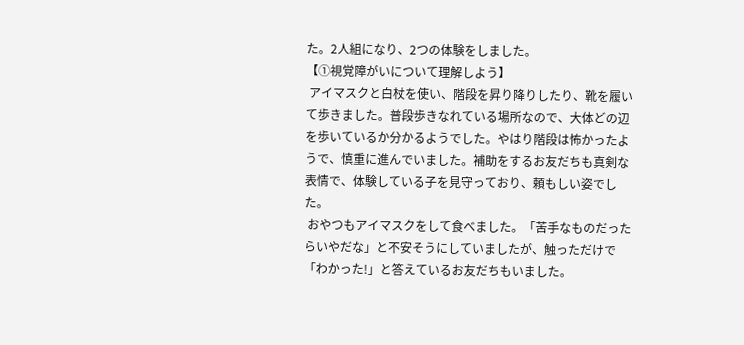た。2人組になり、2つの体験をしました。
【①視覚障がいについて理解しよう】
 アイマスクと白杖を使い、階段を昇り降りしたり、靴を履いて歩きました。普段歩きなれている場所なので、大体どの辺を歩いているか分かるようでした。やはり階段は怖かったようで、慎重に進んでいました。補助をするお友だちも真剣な表情で、体験している子を見守っており、頼もしい姿でした。
 おやつもアイマスクをして食べました。「苦手なものだったらいやだな」と不安そうにしていましたが、触っただけで「わかった!」と答えているお友だちもいました。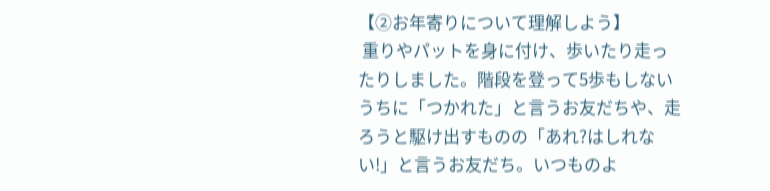【②お年寄りについて理解しよう】
 重りやパットを身に付け、歩いたり走ったりしました。階段を登って5歩もしないうちに「つかれた」と言うお友だちや、走ろうと駆け出すものの「あれ?はしれない!」と言うお友だち。いつものよ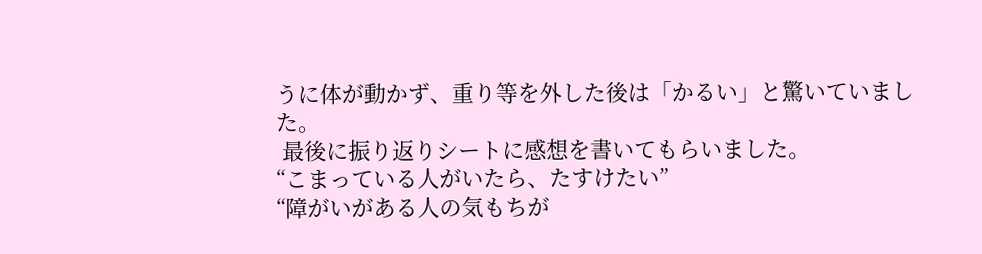うに体が動かず、重り等を外した後は「かるい」と驚いていました。
 最後に振り返りシートに感想を書いてもらいました。
“こまっている人がいたら、たすけたい”
“障がいがある人の気もちが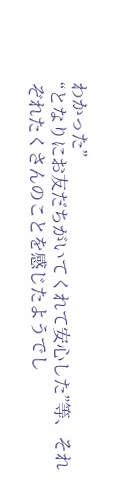わかった”
“となりにお友だちがいてくれて安心した”等、それぞれたくさんのことを感じたようでし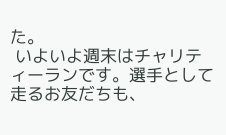た。
 いよいよ週末はチャリティーランです。選手として走るお友だちも、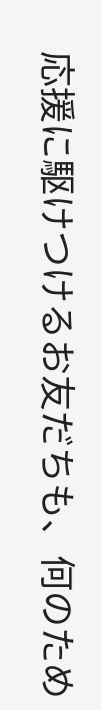応援に駆けつけるお友だちも、何のため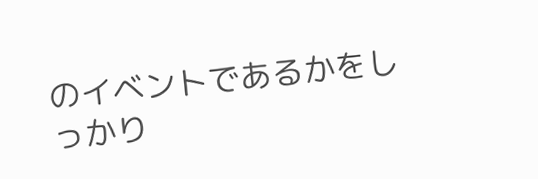のイベントであるかをしっかり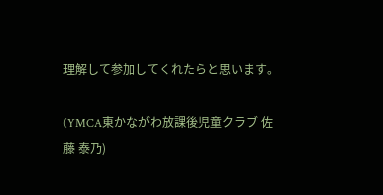理解して参加してくれたらと思います。

(YMCA東かながわ放課後児童クラブ 佐藤 泰乃)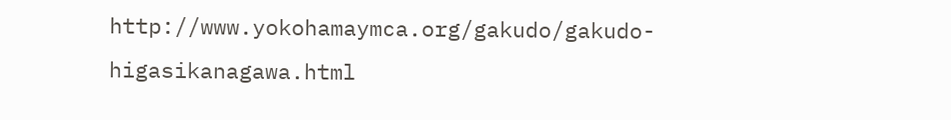http://www.yokohamaymca.org/gakudo/gakudo-higasikanagawa.html